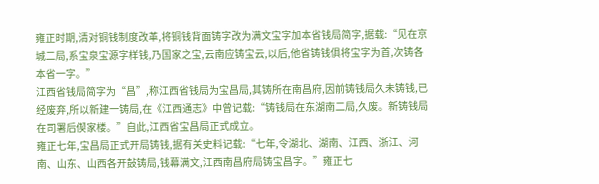雍正时期,清对铜钱制度改革,将铜钱背面铸字改为满文宝字加本省钱局简字,据载:“见在京城二局,系宝泉宝源字样钱,乃国家之宝,云南应铸宝云,以后,他省铸钱俱将宝字为首,次铸各本省一字。”
江西省钱局简字为“昌”,称江西省钱局为宝昌局,其铸所在南昌府,因前铸钱局久未铸钱,已经废弃,所以新建一铸局,在《江西通志》中曾记载:“铸钱局在东湖南二局,久废。新铸钱局在司署后偰家楼。”自此,江西省宝昌局正式成立。
雍正七年,宝昌局正式开局铸钱,据有关史料记载:“七年,令湖北、湖南、江西、浙江、河南、山东、山西各开鼔铸局,钱幕满文,江西南昌府局铸宝昌字。”雍正七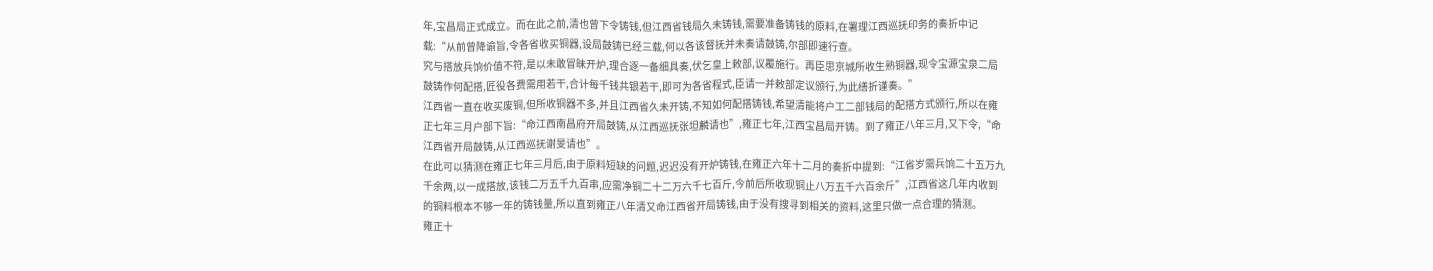年,宝昌局正式成立。而在此之前,清也曾下令铸钱,但江西省钱局久未铸钱,需要准备铸钱的原料,在署理江西巡抚印务的奏折中记载:“从前曾降谕旨,令各省收买铜器,设局鼓铸已经三载,何以各该督抚并未奏请鼓铸,尔部即速行查。
究与搭放兵饷价值不符,是以未敢冒昧开炉,理合逐一备细具奏,伏乞皇上敕部,议覆施行。再臣思京城所收生熟铜器,现令宝源宝泉二局鼓铸作何配搭,匠役各费需用若干,合计每千钱共银若干,即可为各省程式,臣请一并敕部定议颁行,为此缮折谨奏。”
江西省一直在收买废铜,但所收铜器不多,并且江西省久未开铸,不知如何配搭铸钱,希望清能将户工二部钱局的配搭方式颁行,所以在雍正七年三月户部下旨:“命江西南昌府开局鼓铸,从江西巡抚张坦麟请也”,雍正七年,江西宝昌局开铸。到了雍正八年三月,又下令,“命江西省开局鼓铸,从江西巡抚谢旻请也”。
在此可以猜测在雍正七年三月后,由于原料短缺的问题,迟迟没有开炉铸钱,在雍正六年十二月的奏折中提到:“江省岁需兵饷二十五万九千余两,以一成搭放,该钱二万五千九百串,应需净铜二十二万六千七百斤,今前后所收现铜止八万五千六百余斤”,江西省这几年内收到的铜料根本不够一年的铸钱量,所以直到雍正八年清又命江西省开局铸钱,由于没有搜寻到相关的资料,这里只做一点合理的猜测。
雍正十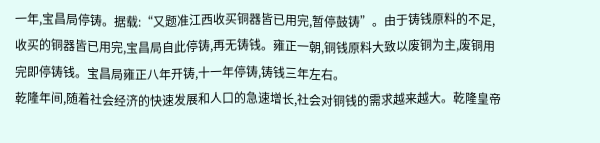一年,宝昌局停铸。据载:“又题准江西收买铜器皆已用完,暂停鼓铸”。由于铸钱原料的不足,收买的铜器皆已用完,宝昌局自此停铸,再无铸钱。雍正一朝,铜钱原料大致以废铜为主,废铜用完即停铸钱。宝昌局雍正八年开铸,十一年停铸,铸钱三年左右。
乾隆年间,随着社会经济的快速发展和人口的急速增长,社会对铜钱的需求越来越大。乾隆皇帝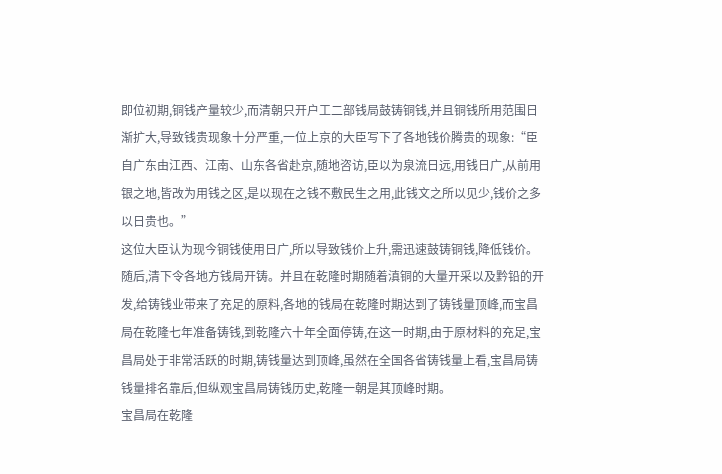即位初期,铜钱产量较少,而清朝只开户工二部钱局鼓铸铜钱,并且铜钱所用范围日渐扩大,导致钱贵现象十分严重,一位上京的大臣写下了各地钱价腾贵的现象:“臣自广东由江西、江南、山东各省赴京,随地咨访,臣以为泉流日远,用钱日广,从前用银之地,皆改为用钱之区,是以现在之钱不敷民生之用,此钱文之所以见少,钱价之多以日贵也。”
这位大臣认为现今铜钱使用日广,所以导致钱价上升,需迅速鼓铸铜钱,降低钱价。随后,清下令各地方钱局开铸。并且在乾隆时期随着滇铜的大量开采以及黔铅的开发,给铸钱业带来了充足的原料,各地的钱局在乾隆时期达到了铸钱量顶峰,而宝昌局在乾隆七年准备铸钱,到乾隆六十年全面停铸,在这一时期,由于原材料的充足,宝昌局处于非常活跃的时期,铸钱量达到顶峰,虽然在全国各省铸钱量上看,宝昌局铸钱量排名靠后,但纵观宝昌局铸钱历史,乾隆一朝是其顶峰时期。
宝昌局在乾隆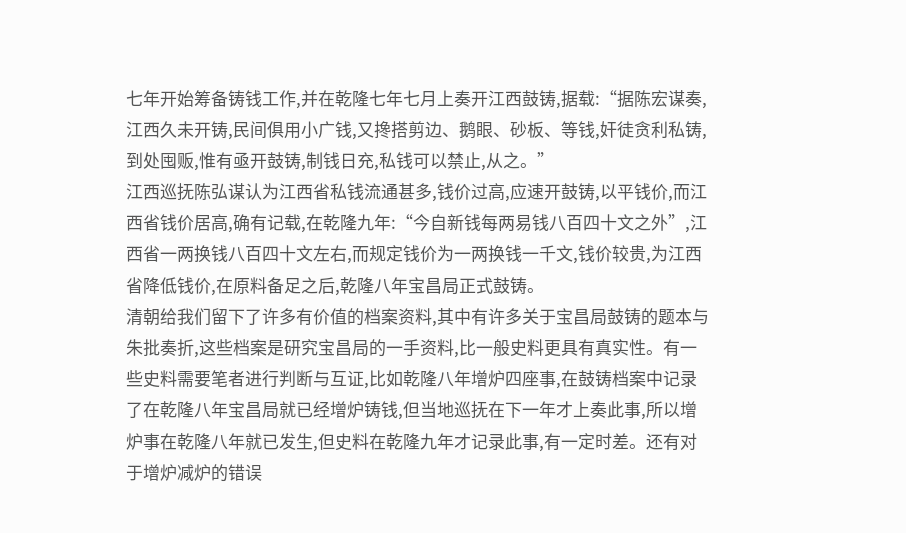七年开始筹备铸钱工作,并在乾隆七年七月上奏开江西鼓铸,据载:“据陈宏谋奏,江西久未开铸,民间俱用小广钱,又搀搭剪边、鹅眼、砂板、等钱,奸徒贪利私铸,到处囤贩,惟有亟开鼓铸,制钱日充,私钱可以禁止,从之。”
江西巡抚陈弘谋认为江西省私钱流通甚多,钱价过高,应速开鼓铸,以平钱价,而江西省钱价居高,确有记载,在乾隆九年:“今自新钱每两易钱八百四十文之外”,江西省一两换钱八百四十文左右,而规定钱价为一两换钱一千文,钱价较贵,为江西省降低钱价,在原料备足之后,乾隆八年宝昌局正式鼓铸。
清朝给我们留下了许多有价值的档案资料,其中有许多关于宝昌局鼓铸的题本与朱批奏折,这些档案是研究宝昌局的一手资料,比一般史料更具有真实性。有一些史料需要笔者进行判断与互证,比如乾隆八年增炉四座事,在鼓铸档案中记录了在乾隆八年宝昌局就已经增炉铸钱,但当地巡抚在下一年才上奏此事,所以增炉事在乾隆八年就已发生,但史料在乾隆九年才记录此事,有一定时差。还有对于增炉减炉的错误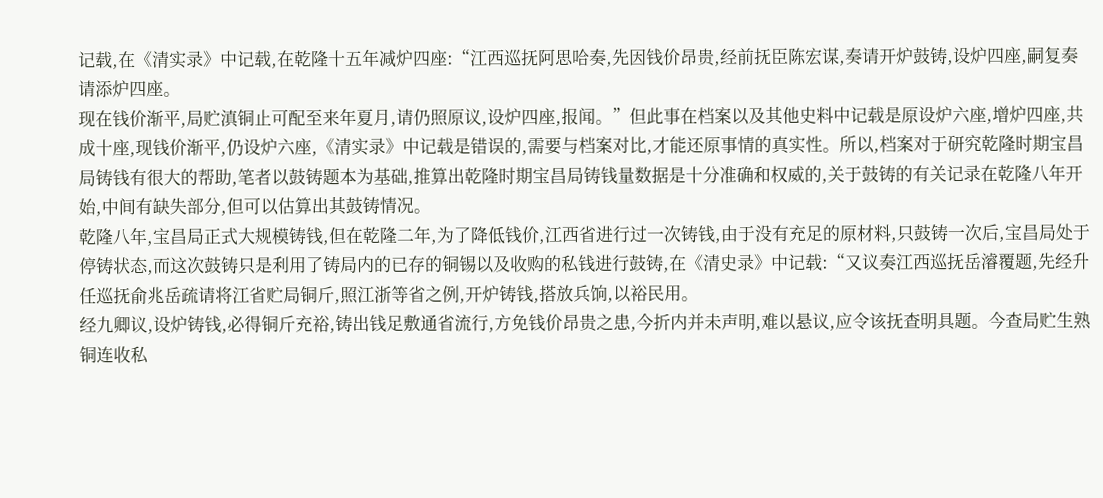记载,在《清实录》中记载,在乾隆十五年减炉四座:“江西巡抚阿思哈奏,先因钱价昂贵,经前抚臣陈宏谋,奏请开炉鼓铸,设炉四座,嗣复奏请添炉四座。
现在钱价渐平,局贮滇铜止可配至来年夏月,请仍照原议,设炉四座,报闻。”但此事在档案以及其他史料中记载是原设炉六座,增炉四座,共成十座,现钱价渐平,仍设炉六座,《清实录》中记载是错误的,需要与档案对比,才能还原事情的真实性。所以,档案对于研究乾隆时期宝昌局铸钱有很大的帮助,笔者以鼓铸题本为基础,推算出乾隆时期宝昌局铸钱量数据是十分准确和权威的,关于鼓铸的有关记录在乾隆八年开始,中间有缺失部分,但可以估算出其鼓铸情况。
乾隆八年,宝昌局正式大规模铸钱,但在乾隆二年,为了降低钱价,江西省进行过一次铸钱,由于没有充足的原材料,只鼓铸一次后,宝昌局处于停铸状态,而这次鼓铸只是利用了铸局内的已存的铜锡以及收购的私钱进行鼓铸,在《清史录》中记载:“又议奏江西巡抚岳濬覆题,先经升任巡抚俞兆岳疏请将江省贮局铜斤,照江浙等省之例,开炉铸钱,搭放兵饷,以裕民用。
经九卿议,设炉铸钱,必得铜斤充裕,铸出钱足敷通省流行,方免钱价昂贵之患,今折内并未声明,难以悬议,应令该抚查明具题。今查局贮生熟铜连收私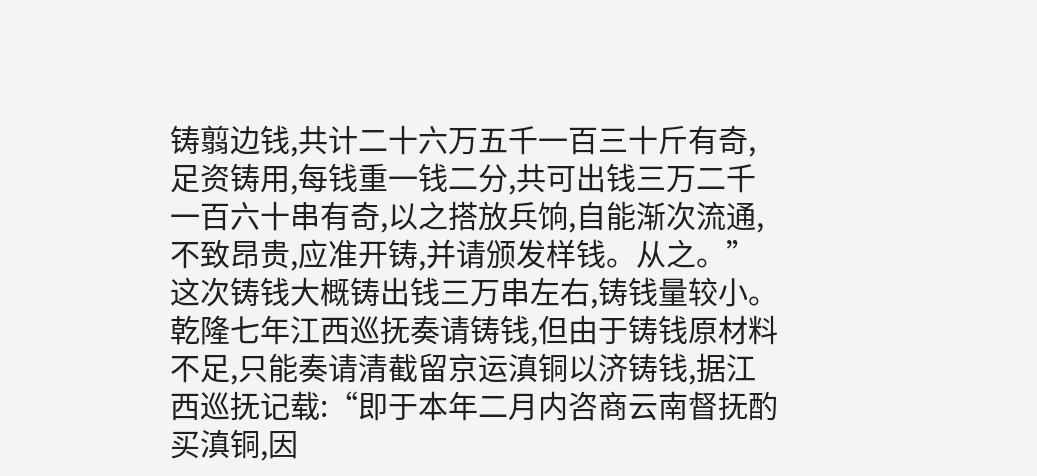铸翦边钱,共计二十六万五千一百三十斤有奇,足资铸用,每钱重一钱二分,共可出钱三万二千一百六十串有奇,以之搭放兵饷,自能渐次流通,不致昂贵,应准开铸,并请颁发样钱。从之。”这次铸钱大概铸出钱三万串左右,铸钱量较小。
乾隆七年江西巡抚奏请铸钱,但由于铸钱原材料不足,只能奏请清截留京运滇铜以济铸钱,据江西巡抚记载:“即于本年二月内咨商云南督抚酌买滇铜,因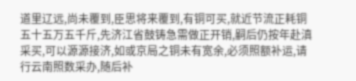道里辽远,尚未覆到,臣思将来覆到,有铜可买,就近节流正耗铜五十五万五千斤,先济江省鼓铸急需做正开销,嗣后仍按年赴滇采买,可以源源接济,如或京局之铜未有宽余,必须照额补运,请行云南照数采办,随后补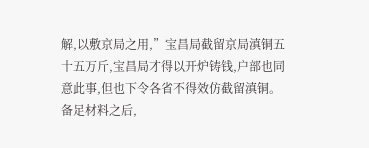解,以敷京局之用,”宝昌局截留京局滇铜五十五万斤,宝昌局才得以开炉铸钱,户部也同意此事,但也下令各省不得效仿截留滇铜。备足材料之后,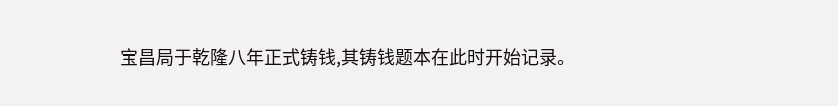宝昌局于乾隆八年正式铸钱,其铸钱题本在此时开始记录。